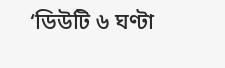‘ডিউটি ৬ ঘণ্টা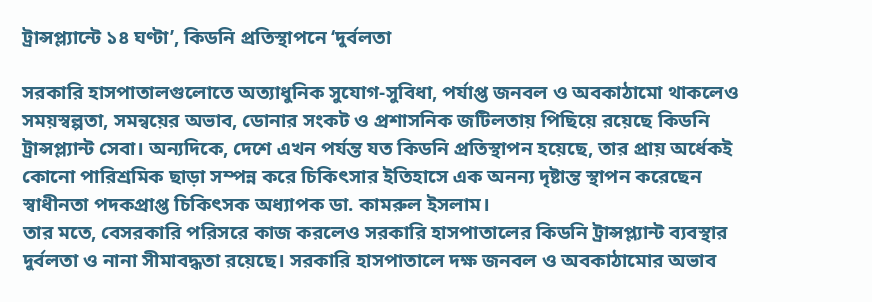ট্রান্সপ্ল্যান্টে ১৪ ঘণ্টা’, কিডনি প্রতিস্থাপনে ‘দুর্বলতা

সরকারি হাসপাতালগুলোতে অত্যাধুনিক সুযোগ-সুবিধা, পর্যাপ্ত জনবল ও অবকাঠামো থাকলেও সময়স্বল্পতা, সমন্বয়ের অভাব, ডোনার সংকট ও প্রশাসনিক জটিলতায় পিছিয়ে রয়েছে কিডনি ট্রান্সপ্ল্যান্ট সেবা। অন্যদিকে, দেশে এখন পর্যন্ত যত কিডনি প্রতিস্থাপন হয়েছে, তার প্রায় অর্ধেকই কোনো পারিশ্রমিক ছাড়া সম্পন্ন করে চিকিৎসার ইতিহাসে এক অনন্য দৃষ্টান্ত স্থাপন করেছেন স্বাধীনতা পদকপ্রাপ্ত চিকিৎসক অধ্যাপক ডা. কামরুল ইসলাম।
তার মতে, বেসরকারি পরিসরে কাজ করলেও সরকারি হাসপাতালের কিডনি ট্রান্সপ্ল্যান্ট ব্যবস্থার দুর্বলতা ও নানা সীমাবদ্ধতা রয়েছে। সরকারি হাসপাতালে দক্ষ জনবল ও অবকাঠামোর অভাব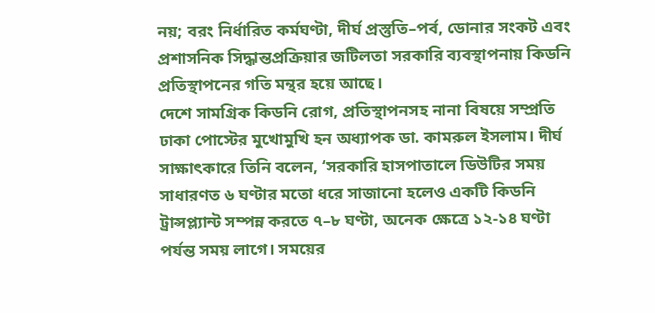নয়; বরং নির্ধারিত কর্মঘণ্টা, দীর্ঘ প্রস্তুতি–পর্ব, ডোনার সংকট এবং প্রশাসনিক সিদ্ধান্তপ্রক্রিয়ার জটিলতা সরকারি ব্যবস্থাপনায় কিডনি প্রতিস্থাপনের গতি মন্থর হয়ে আছে।
দেশে সামগ্রিক কিডনি রোগ, প্রতিস্থাপনসহ নানা বিষয়ে সম্প্রতি ঢাকা পোস্টের মুখোমুখি হন অধ্যাপক ডা. কামরুল ইসলাম। দীর্ঘ সাক্ষাৎকারে তিনি বলেন, ‘সরকারি হাসপাতালে ডিউটির সময় সাধারণত ৬ ঘণ্টার মতো ধরে সাজানো হলেও একটি কিডনি ট্রান্সপ্ল্যান্ট সম্পন্ন করতে ৭–৮ ঘণ্টা, অনেক ক্ষেত্রে ১২-১৪ ঘণ্টা পর্যন্ত সময় লাগে। সময়ের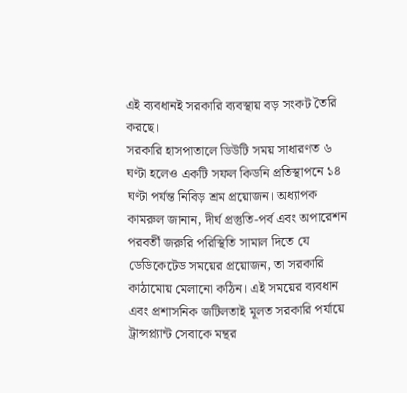এই ব্যবধানই সরকারি ব্যবস্থায় বড় সংকট তৈরি করছে।
সরকারি হাসপাতালে ডিউটি সময় সাধারণত ৬ ঘণ্টা হলেও একটি সফল কিডনি প্রতিস্থাপনে ১৪ ঘণ্টা পর্যন্ত নিবিড় শ্রম প্রয়োজন। অধ্যাপক কামরুল জানান, দীর্ঘ প্রস্তুতি-পর্ব এবং অপারেশন পরবর্তী জরুরি পরিস্থিতি সামাল দিতে যে ডেডিকেটেড সময়ের প্রয়োজন, তা সরকারি কাঠামোয় মেলানো কঠিন। এই সময়ের ব্যবধান এবং প্রশাসনিক জটিলতাই মূলত সরকারি পর্যায়ে ট্রান্সপ্ল্যান্ট সেবাকে মন্থর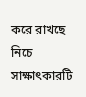করে রাখছে
নিচে সাক্ষাৎকারটি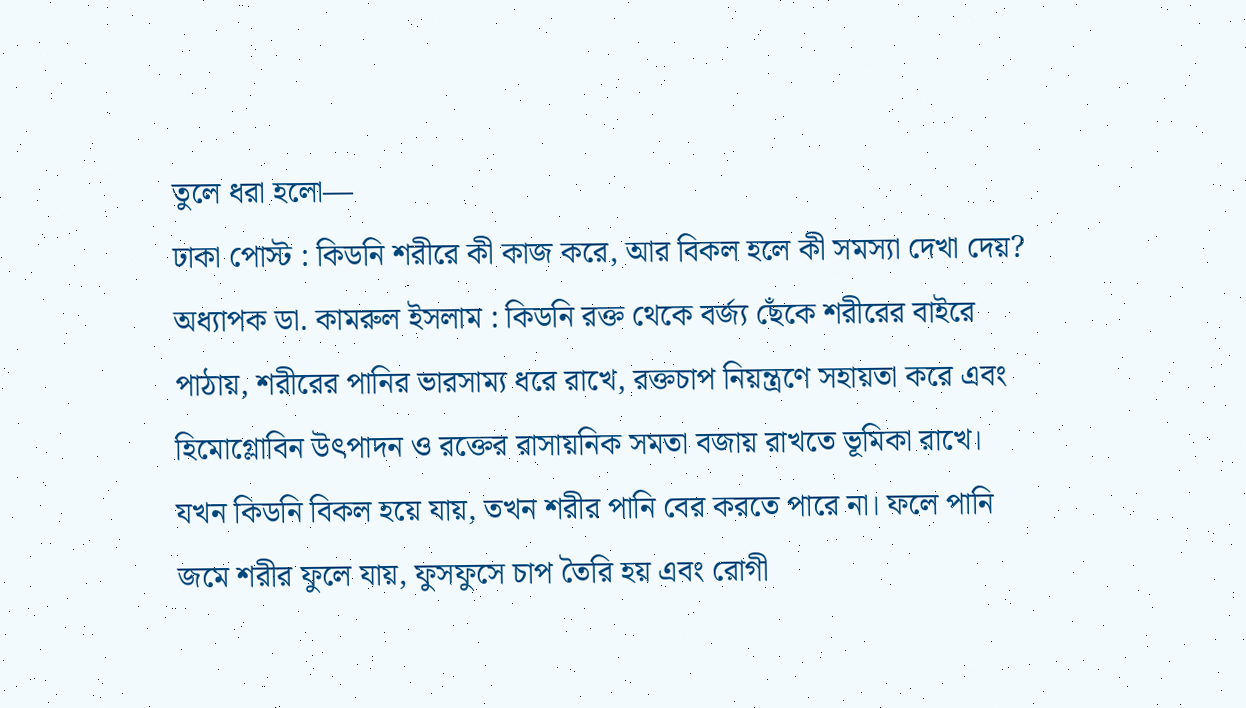তুলে ধরা হলো—
ঢাকা পোস্ট : কিডনি শরীরে কী কাজ করে, আর বিকল হলে কী সমস্যা দেখা দেয়?
অধ্যাপক ডা. কামরুল ইসলাম : কিডনি রক্ত থেকে বর্জ্য ছেঁকে শরীরের বাইরে পাঠায়, শরীরের পানির ভারসাম্য ধরে রাখে, রক্তচাপ নিয়ন্ত্রণে সহায়তা করে এবং হিমোগ্লোবিন উৎপাদন ও রক্তের রাসায়নিক সমতা বজায় রাখতে ভূমিকা রাখে। যখন কিডনি বিকল হয়ে যায়, তখন শরীর পানি বের করতে পারে না। ফলে পানি জমে শরীর ফুলে যায়, ফুসফুসে চাপ তৈরি হয় এবং রোগী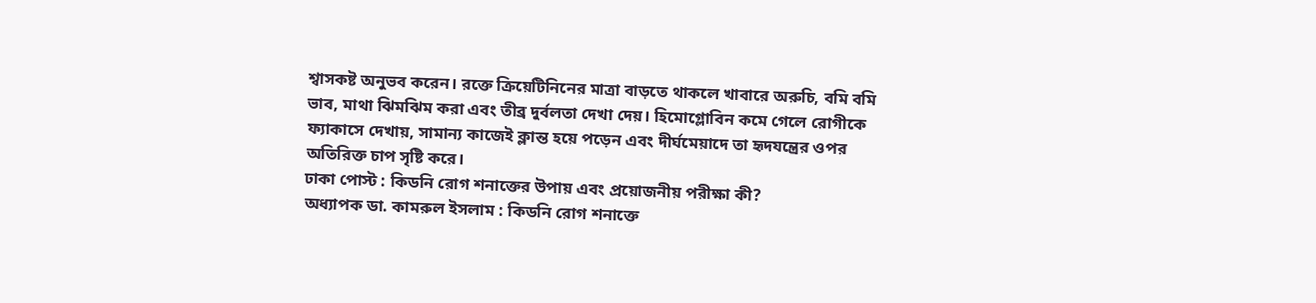শ্বাসকষ্ট অনুভব করেন। রক্তে ক্রিয়েটিনিনের মাত্রা বাড়তে থাকলে খাবারে অরুচি, বমি বমি ভাব, মাথা ঝিমঝিম করা এবং তীব্র দুর্বলতা দেখা দেয়। হিমোগ্লোবিন কমে গেলে রোগীকে ফ্যাকাসে দেখায়, সামান্য কাজেই ক্লান্ত হয়ে পড়েন এবং দীর্ঘমেয়াদে তা হৃদযন্ত্রের ওপর অতিরিক্ত চাপ সৃষ্টি করে।
ঢাকা পোস্ট : কিডনি রোগ শনাক্তের উপায় এবং প্রয়োজনীয় পরীক্ষা কী?
অধ্যাপক ডা. কামরুল ইসলাম : কিডনি রোগ শনাক্তে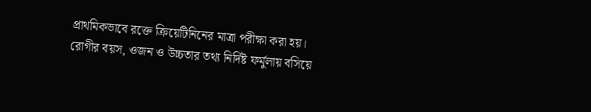প্রাথমিকভাবে রক্তে ক্রিয়েটিনিনের মাত্রা পরীক্ষা করা হয়। রোগীর বয়স, ওজন ও উচ্চতার তথ্য নির্দিষ্ট ফর্মুলায় বসিয়ে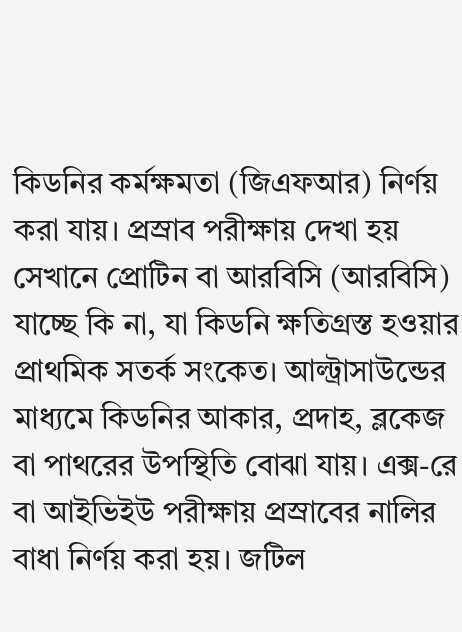কিডনির কর্মক্ষমতা (জিএফআর) নির্ণয় করা যায়। প্রস্রাব পরীক্ষায় দেখা হয় সেখানে প্রোটিন বা আরবিসি (আরবিসি) যাচ্ছে কি না, যা কিডনি ক্ষতিগ্রস্ত হওয়ার প্রাথমিক সতর্ক সংকেত। আল্ট্রাসাউন্ডের মাধ্যমে কিডনির আকার, প্রদাহ, ব্লকেজ বা পাথরের উপস্থিতি বোঝা যায়। এক্স-রে বা আইভিইউ পরীক্ষায় প্রস্রাবের নালির বাধা নির্ণয় করা হয়। জটিল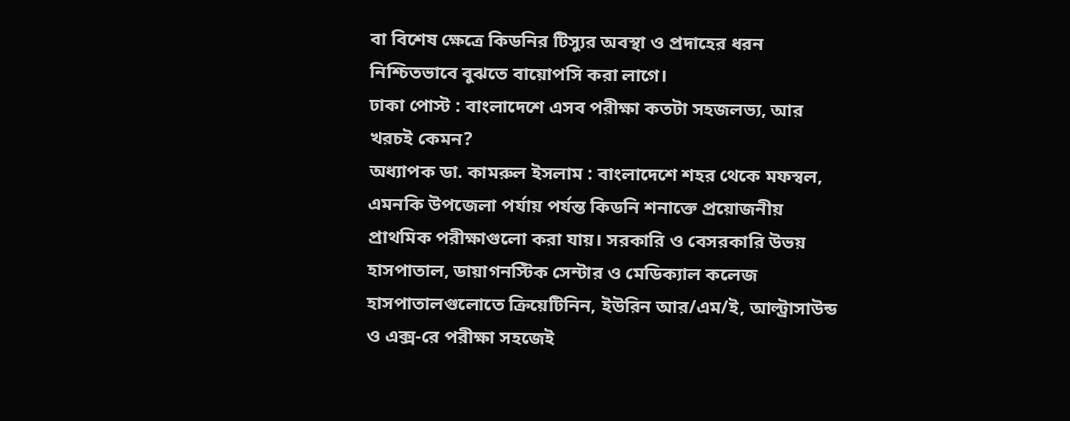বা বিশেষ ক্ষেত্রে কিডনির টিস্যুর অবস্থা ও প্রদাহের ধরন নিশ্চিতভাবে বুঝতে বায়োপসি করা লাগে।
ঢাকা পোস্ট : বাংলাদেশে এসব পরীক্ষা কতটা সহজলভ্য, আর খরচই কেমন?
অধ্যাপক ডা. কামরুল ইসলাম : বাংলাদেশে শহর থেকে মফস্বল, এমনকি উপজেলা পর্যায় পর্যন্ত কিডনি শনাক্তে প্রয়োজনীয় প্রাথমিক পরীক্ষাগুলো করা যায়। সরকারি ও বেসরকারি উভয় হাসপাতাল, ডায়াগনস্টিক সেন্টার ও মেডিক্যাল কলেজ হাসপাতালগুলোতে ক্রিয়েটিনিন, ইউরিন আর/এম/ই, আল্ট্রাসাউন্ড ও এক্স-রে পরীক্ষা সহজেই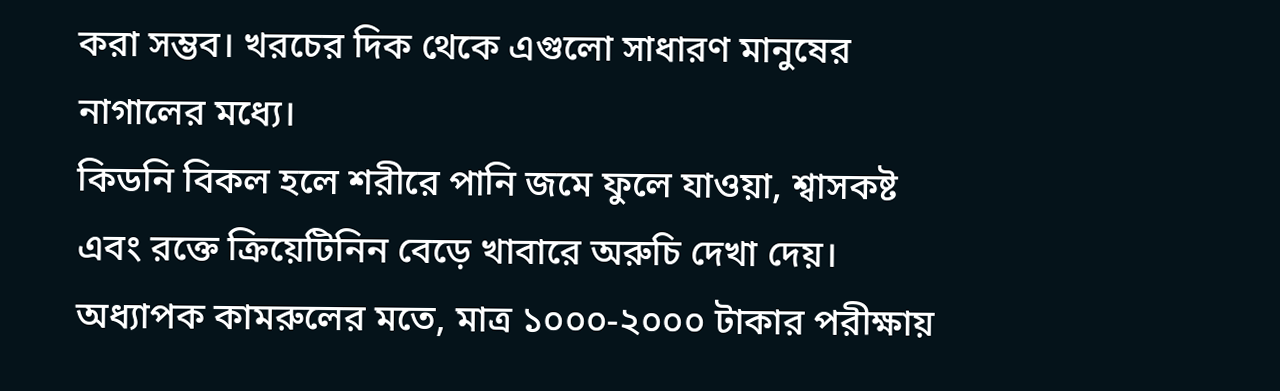করা সম্ভব। খরচের দিক থেকে এগুলো সাধারণ মানুষের নাগালের মধ্যে।
কিডনি বিকল হলে শরীরে পানি জমে ফুলে যাওয়া, শ্বাসকষ্ট এবং রক্তে ক্রিয়েটিনিন বেড়ে খাবারে অরুচি দেখা দেয়। অধ্যাপক কামরুলের মতে, মাত্র ১০০০-২০০০ টাকার পরীক্ষায়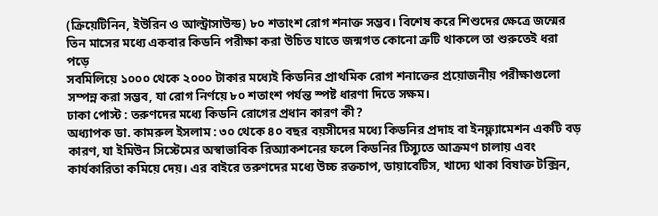(ক্রিয়েটিনিন, ইউরিন ও আল্ট্রাসাউন্ড) ৮০ শতাংশ রোগ শনাক্ত সম্ভব। বিশেষ করে শিশুদের ক্ষেত্রে জন্মের তিন মাসের মধ্যে একবার কিডনি পরীক্ষা করা উচিত যাতে জন্মগত কোনো ত্রুটি থাকলে তা শুরুতেই ধরা পড়ে
সবমিলিয়ে ১০০০ থেকে ২০০০ টাকার মধ্যেই কিডনির প্রাথমিক রোগ শনাক্তের প্রয়োজনীয় পরীক্ষাগুলো সম্পন্ন করা সম্ভব, যা রোগ নির্ণয়ে ৮০ শতাংশ পর্যন্ত স্পষ্ট ধারণা দিতে সক্ষম।
ঢাকা পোস্ট : তরুণদের মধ্যে কিডনি রোগের প্রধান কারণ কী?
অধ্যাপক ডা. কামরুল ইসলাম : ৩০ থেকে ৪০ বছর বয়সীদের মধ্যে কিডনির প্রদাহ বা ইনফ্ল্যামেশন একটি বড় কারণ, যা ইমিউন সিস্টেমের অস্বাভাবিক রিঅ্যাকশনের ফলে কিডনির টিস্যুতে আক্রমণ চালায় এবং কার্যকারিতা কমিয়ে দেয়। এর বাইরে তরুণদের মধ্যে উচ্চ রক্তচাপ, ডায়াবেটিস, খাদ্যে থাকা বিষাক্ত টক্সিন,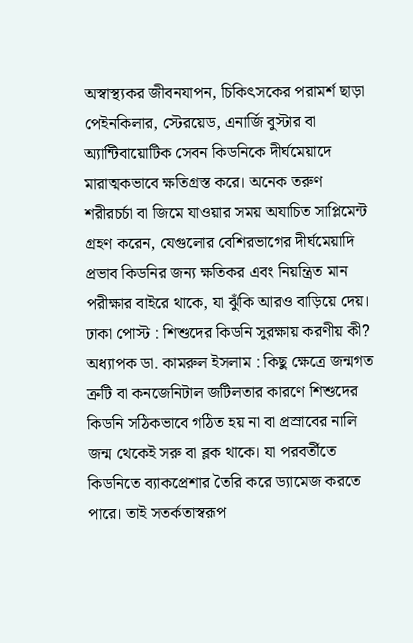অস্বাস্থ্যকর জীবনযাপন, চিকিৎসকের পরামর্শ ছাড়া পেইনকিলার, স্টেরয়েড, এনার্জি বুস্টার বা অ্যান্টিবায়োটিক সেবন কিডনিকে দীর্ঘমেয়াদে মারাত্মকভাবে ক্ষতিগ্রস্ত করে। অনেক তরুণ শরীরচর্চা বা জিমে যাওয়ার সময় অযাচিত সাপ্লিমেন্ট গ্রহণ করেন, যেগুলোর বেশিরভাগের দীর্ঘমেয়াদি প্রভাব কিডনির জন্য ক্ষতিকর এবং নিয়ন্ত্রিত মান পরীক্ষার বাইরে থাকে, যা ঝুঁকি আরও বাড়িয়ে দেয়।
ঢাকা পোস্ট : শিশুদের কিডনি সুরক্ষায় করণীয় কী?
অধ্যাপক ডা. কামরুল ইসলাম : কিছু ক্ষেত্রে জন্মগত ত্রুটি বা কনজেনিটাল জটিলতার কারণে শিশুদের কিডনি সঠিকভাবে গঠিত হয় না বা প্রস্রাবের নালি জন্ম থেকেই সরু বা ব্লক থাকে। যা পরবর্তীতে কিডনিতে ব্যাকপ্রেশার তৈরি করে ড্যামেজ করতে পারে। তাই সতর্কতাস্বরূপ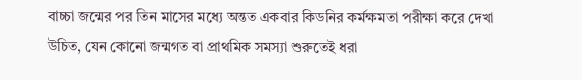বাচ্চা জন্মের পর তিন মাসের মধ্যে অন্তত একবার কিডনির কর্মক্ষমতা পরীক্ষা করে দেখা উচিত, যেন কোনো জন্মগত বা প্রাথমিক সমস্যা শুরুতেই ধরা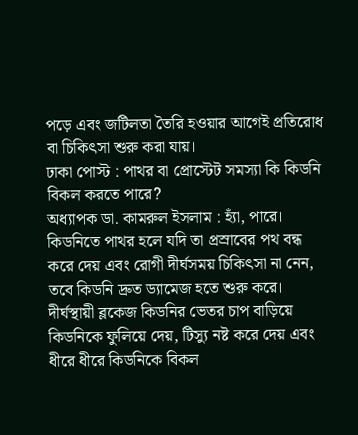পড়ে এবং জটিলতা তৈরি হওয়ার আগেই প্রতিরোধ বা চিকিৎসা শুরু করা যায়।
ঢাকা পোস্ট : পাথর বা প্রোস্টেট সমস্যা কি কিডনি বিকল করতে পারে?
অধ্যাপক ডা. কামরুল ইসলাম : হ্যাঁ, পারে। কিডনিতে পাথর হলে যদি তা প্রস্রাবের পথ বন্ধ করে দেয় এবং রোগী দীর্ঘসময় চিকিৎসা না নেন, তবে কিডনি দ্রুত ড্যামেজ হতে শুরু করে। দীর্ঘস্থায়ী ব্লকেজ কিডনির ভেতর চাপ বাড়িয়ে কিডনিকে ফুলিয়ে দেয়, টিস্যু নষ্ট করে দেয় এবং ধীরে ধীরে কিডনিকে বিকল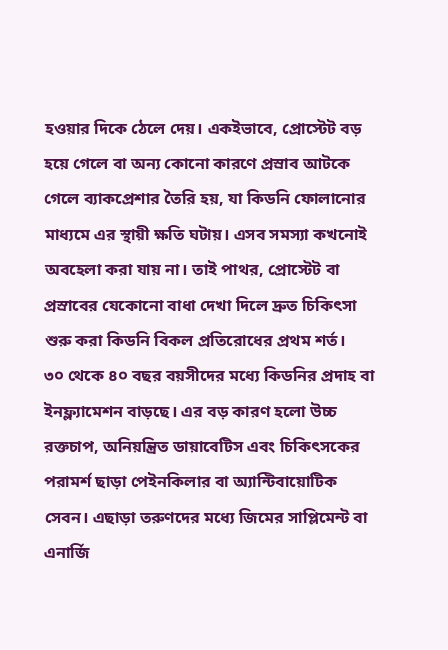হওয়ার দিকে ঠেলে দেয়। একইভাবে, প্রোস্টেট বড় হয়ে গেলে বা অন্য কোনো কারণে প্রস্রাব আটকে গেলে ব্যাকপ্রেশার তৈরি হয়, যা কিডনি ফোলানোর মাধ্যমে এর স্থায়ী ক্ষতি ঘটায়। এসব সমস্যা কখনোই অবহেলা করা যায় না। তাই পাথর, প্রোস্টেট বা প্রস্রাবের যেকোনো বাধা দেখা দিলে দ্রুত চিকিৎসা শুরু করা কিডনি বিকল প্রতিরোধের প্রথম শর্ত।
৩০ থেকে ৪০ বছর বয়সীদের মধ্যে কিডনির প্রদাহ বা ইনফ্ল্যামেশন বাড়ছে। এর বড় কারণ হলো উচ্চ রক্তচাপ, অনিয়ন্ত্রিত ডায়াবেটিস এবং চিকিৎসকের পরামর্শ ছাড়া পেইনকিলার বা অ্যান্টিবায়োটিক সেবন। এছাড়া তরুণদের মধ্যে জিমের সাপ্লিমেন্ট বা এনার্জি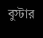বুস্টার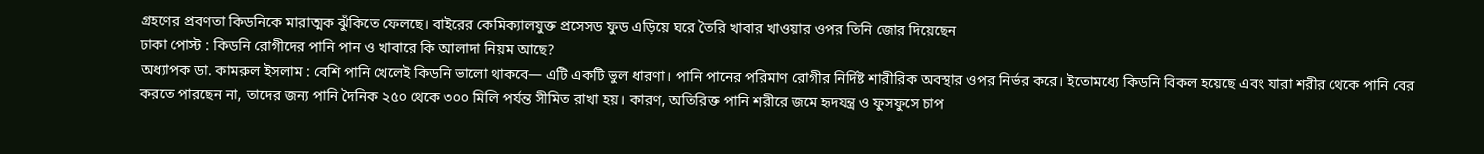গ্রহণের প্রবণতা কিডনিকে মারাত্মক ঝুঁকিতে ফেলছে। বাইরের কেমিক্যালযুক্ত প্রসেসড ফুড এড়িয়ে ঘরে তৈরি খাবার খাওয়ার ওপর তিনি জোর দিয়েছেন
ঢাকা পোস্ট : কিডনি রোগীদের পানি পান ও খাবারে কি আলাদা নিয়ম আছে?
অধ্যাপক ডা. কামরুল ইসলাম : বেশি পানি খেলেই কিডনি ভালো থাকবে— এটি একটি ভুল ধারণা। পানি পানের পরিমাণ রোগীর নির্দিষ্ট শারীরিক অবস্থার ওপর নির্ভর করে। ইতোমধ্যে কিডনি বিকল হয়েছে এবং যারা শরীর থেকে পানি বের করতে পারছেন না, তাদের জন্য পানি দৈনিক ২৫০ থেকে ৩০০ মিলি পর্যন্ত সীমিত রাখা হয়। কারণ, অতিরিক্ত পানি শরীরে জমে হৃদযন্ত্র ও ফুসফুসে চাপ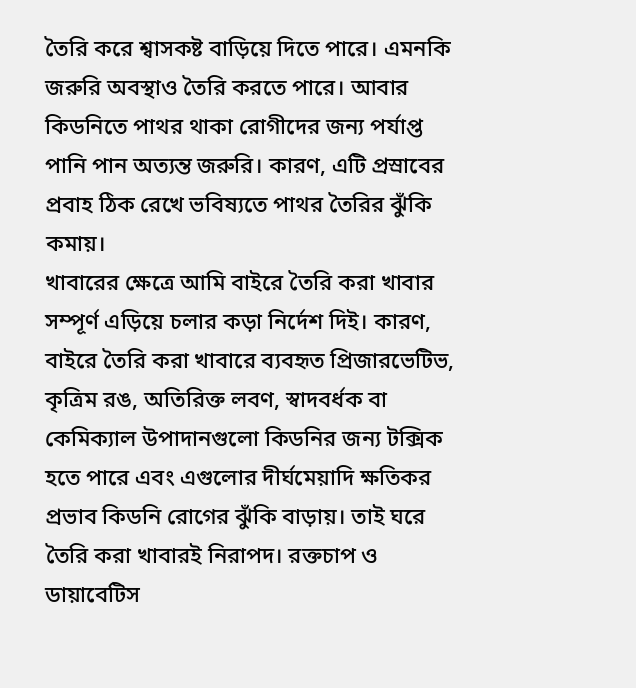তৈরি করে শ্বাসকষ্ট বাড়িয়ে দিতে পারে। এমনকি জরুরি অবস্থাও তৈরি করতে পারে। আবার কিডনিতে পাথর থাকা রোগীদের জন্য পর্যাপ্ত পানি পান অত্যন্ত জরুরি। কারণ, এটি প্রস্রাবের প্রবাহ ঠিক রেখে ভবিষ্যতে পাথর তৈরির ঝুঁকি কমায়।
খাবারের ক্ষেত্রে আমি বাইরে তৈরি করা খাবার সম্পূর্ণ এড়িয়ে চলার কড়া নির্দেশ দিই। কারণ, বাইরে তৈরি করা খাবারে ব্যবহৃত প্রিজারভেটিভ, কৃত্রিম রঙ, অতিরিক্ত লবণ, স্বাদবর্ধক বা কেমিক্যাল উপাদানগুলো কিডনির জন্য টক্সিক হতে পারে এবং এগুলোর দীর্ঘমেয়াদি ক্ষতিকর প্রভাব কিডনি রোগের ঝুঁকি বাড়ায়। তাই ঘরে তৈরি করা খাবারই নিরাপদ। রক্তচাপ ও ডায়াবেটিস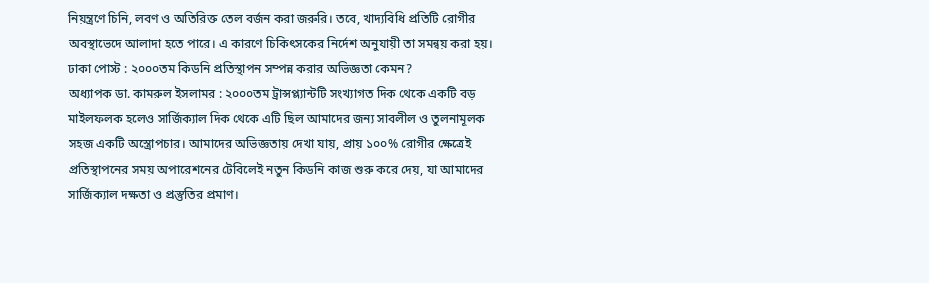নিয়ন্ত্রণে চিনি, লবণ ও অতিরিক্ত তেল বর্জন করা জরুরি। তবে, খাদ্যবিধি প্রতিটি রোগীর অবস্থাভেদে আলাদা হতে পারে। এ কারণে চিকিৎসকের নির্দেশ অনুযায়ী তা সমন্বয় করা হয়।
ঢাকা পোস্ট : ২০০০তম কিডনি প্রতিস্থাপন সম্পন্ন করার অভিজ্ঞতা কেমন?
অধ্যাপক ডা. কামরুল ইসলামর : ২০০০তম ট্রান্সপ্ল্যান্টটি সংখ্যাগত দিক থেকে একটি বড় মাইলফলক হলেও সার্জিক্যাল দিক থেকে এটি ছিল আমাদের জন্য সাবলীল ও তুলনামূলক সহজ একটি অস্ত্রোপচার। আমাদের অভিজ্ঞতায় দেখা যায়, প্রায় ১০০% রোগীর ক্ষেত্রেই প্রতিস্থাপনের সময় অপারেশনের টেবিলেই নতুন কিডনি কাজ শুরু করে দেয়, যা আমাদের সার্জিক্যাল দক্ষতা ও প্রস্তুতির প্রমাণ।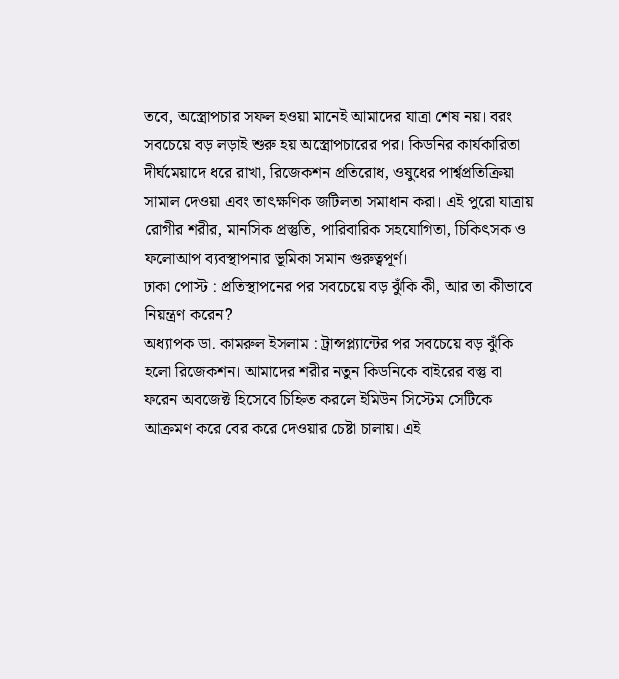তবে, অস্ত্রোপচার সফল হওয়া মানেই আমাদের যাত্রা শেষ নয়। বরং সবচেয়ে বড় লড়াই শুরু হয় অস্ত্রোপচারের পর। কিডনির কার্যকারিতা দীর্ঘমেয়াদে ধরে রাখা, রিজেকশন প্রতিরোধ, ওষুধের পার্শ্বপ্রতিক্রিয়া সামাল দেওয়া এবং তাৎক্ষণিক জটিলতা সমাধান করা। এই পুরো যাত্রায় রোগীর শরীর, মানসিক প্রস্তুতি, পারিবারিক সহযোগিতা, চিকিৎসক ও ফলোআপ ব্যবস্থাপনার ভূমিকা সমান গুরুত্বপূর্ণ।
ঢাকা পোস্ট : প্রতিস্থাপনের পর সবচেয়ে বড় ঝুঁকি কী, আর তা কীভাবে নিয়ন্ত্রণ করেন?
অধ্যাপক ডা. কামরুল ইসলাম : ট্রান্সপ্ল্যান্টের পর সবচেয়ে বড় ঝুঁকি হলো রিজেকশন। আমাদের শরীর নতুন কিডনিকে বাইরের বস্তু বা ফরেন অবজেক্ট হিসেবে চিহ্নিত করলে ইমিউন সিস্টেম সেটিকে আক্রমণ করে বের করে দেওয়ার চেষ্টা চালায়। এই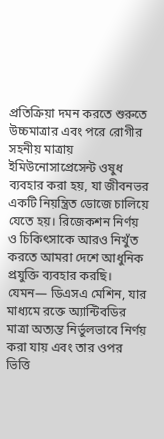প্রতিক্রিয়া দমন করতে শুরুতে উচ্চমাত্রার এবং পরে রোগীর সহনীয় মাত্রায় ইমিউনোসাপ্রেসেন্ট ওষুধ ব্যবহার করা হয়, যা জীবনভর একটি নিয়ন্ত্রিত ডোজে চালিয়ে যেতে হয়। রিজেকশন নির্ণয় ও চিকিৎসাকে আরও নিখুঁত করতে আমরা দেশে আধুনিক প্রযুক্তি ব্যবহার করছি। যেমন— ডিএসএ মেশিন, যার মাধ্যমে রক্তে অ্যান্টিবডির মাত্রা অত্যন্ত নির্ভুলভাবে নির্ণয় করা যায় এবং তার ওপর ভিত্তি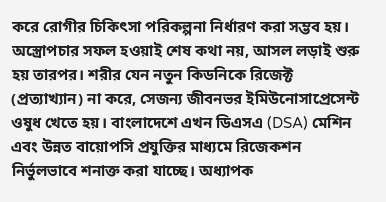করে রোগীর চিকিৎসা পরিকল্পনা নির্ধারণ করা সম্ভব হয়।
অস্ত্রোপচার সফল হওয়াই শেষ কথা নয়, আসল লড়াই শুরু হয় তারপর। শরীর যেন নতুন কিডনিকে রিজেক্ট (প্রত্যাখ্যান) না করে, সেজন্য জীবনভর ইমিউনোসাপ্রেসেন্ট ওষুধ খেতে হয়। বাংলাদেশে এখন ডিএসএ (DSA) মেশিন এবং উন্নত বায়োপসি প্রযুক্তির মাধ্যমে রিজেকশন নির্ভুলভাবে শনাক্ত করা যাচ্ছে। অধ্যাপক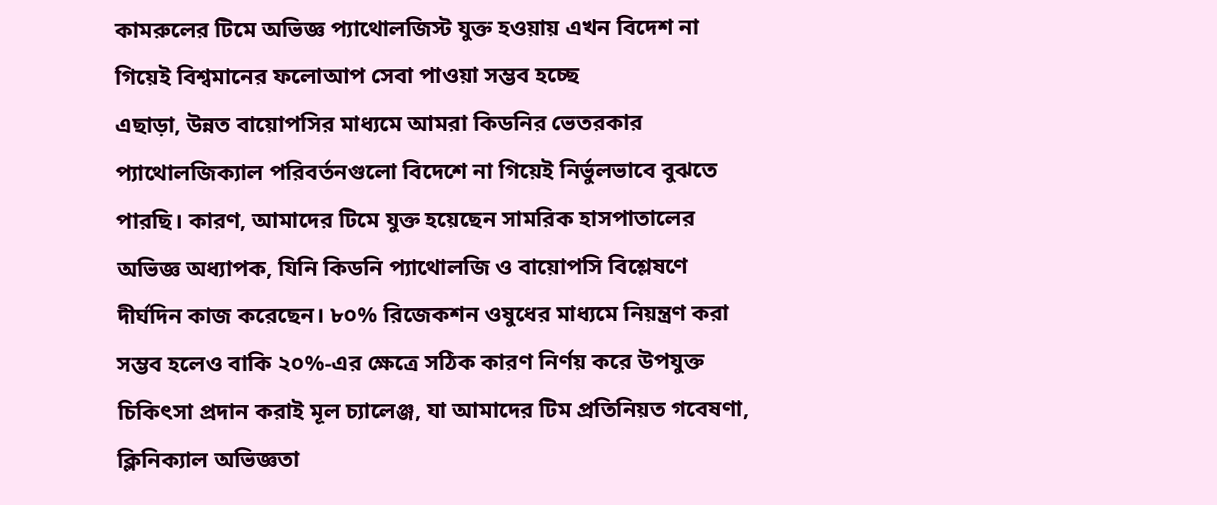কামরুলের টিমে অভিজ্ঞ প্যাথোলজিস্ট যুক্ত হওয়ায় এখন বিদেশ না গিয়েই বিশ্বমানের ফলোআপ সেবা পাওয়া সম্ভব হচ্ছে
এছাড়া, উন্নত বায়োপসির মাধ্যমে আমরা কিডনির ভেতরকার প্যাথোলজিক্যাল পরিবর্তনগুলো বিদেশে না গিয়েই নির্ভুলভাবে বুঝতে পারছি। কারণ, আমাদের টিমে যুক্ত হয়েছেন সামরিক হাসপাতালের অভিজ্ঞ অধ্যাপক, যিনি কিডনি প্যাথোলজি ও বায়োপসি বিশ্লেষণে দীর্ঘদিন কাজ করেছেন। ৮০% রিজেকশন ওষুধের মাধ্যমে নিয়ন্ত্রণ করা সম্ভব হলেও বাকি ২০%-এর ক্ষেত্রে সঠিক কারণ নির্ণয় করে উপযুক্ত চিকিৎসা প্রদান করাই মূল চ্যালেঞ্জ, যা আমাদের টিম প্রতিনিয়ত গবেষণা, ক্লিনিক্যাল অভিজ্ঞতা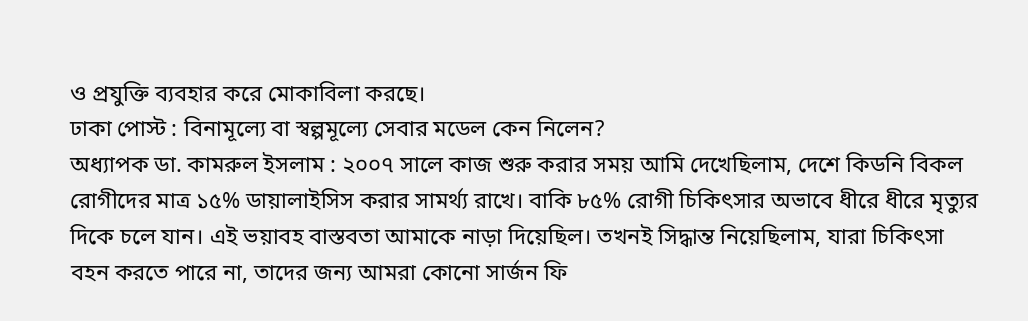ও প্রযুক্তি ব্যবহার করে মোকাবিলা করছে।
ঢাকা পোস্ট : বিনামূল্যে বা স্বল্পমূল্যে সেবার মডেল কেন নিলেন?
অধ্যাপক ডা. কামরুল ইসলাম : ২০০৭ সালে কাজ শুরু করার সময় আমি দেখেছিলাম, দেশে কিডনি বিকল রোগীদের মাত্র ১৫% ডায়ালাইসিস করার সামর্থ্য রাখে। বাকি ৮৫% রোগী চিকিৎসার অভাবে ধীরে ধীরে মৃত্যুর দিকে চলে যান। এই ভয়াবহ বাস্তবতা আমাকে নাড়া দিয়েছিল। তখনই সিদ্ধান্ত নিয়েছিলাম, যারা চিকিৎসা বহন করতে পারে না, তাদের জন্য আমরা কোনো সার্জন ফি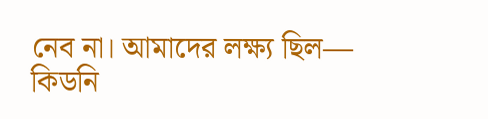নেব না। আমাদের লক্ষ্য ছিল— কিডনি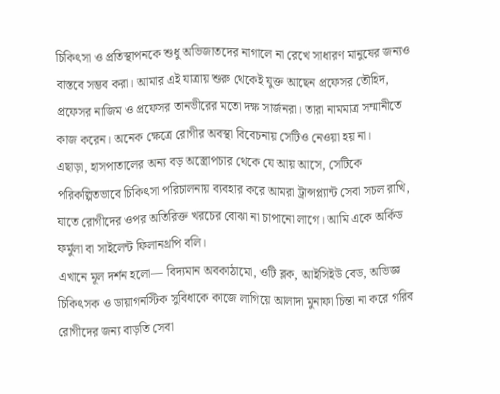চিকিৎসা ও প্রতিস্থাপনকে শুধু অভিজাতদের নাগালে না রেখে সাধারণ মানুষের জন্যও বাস্তবে সম্ভব করা। আমার এই যাত্রায় শুরু থেকেই যুক্ত আছেন প্রফেসর তৌহিদ, প্রফেসর নাজিম ও প্রফেসর তানভীরের মতো দক্ষ সার্জনরা। তারা নামমাত্র সম্মানীতে কাজ করেন। অনেক ক্ষেত্রে রোগীর অবস্থা বিবেচনায় সেটিও নেওয়া হয় না।
এছাড়া, হাসপাতালের অন্য বড় অস্ত্রোপচার থেকে যে আয় আসে, সেটিকে পরিকল্পিতভাবে চিকিৎসা পরিচালনায় ব্যবহার করে আমরা ট্রান্সপ্ল্যান্ট সেবা সচল রাখি, যাতে রোগীদের ওপর অতিরিক্ত খরচের বোঝা না চাপানো লাগে। আমি একে অর্কিড ফর্মুলা বা সাইলেন্ট ফিলানথ্রপি বলি।
এখানে মূল দর্শন হলো— বিদ্যমান অবকাঠামো, ওটি ব্লক, আইসিইউ বেড, অভিজ্ঞ চিকিৎসক ও ডায়াগনস্টিক সুবিধাকে কাজে লাগিয়ে আলাদা মুনাফা চিন্তা না করে গরিব রোগীদের জন্য বাড়তি সেবা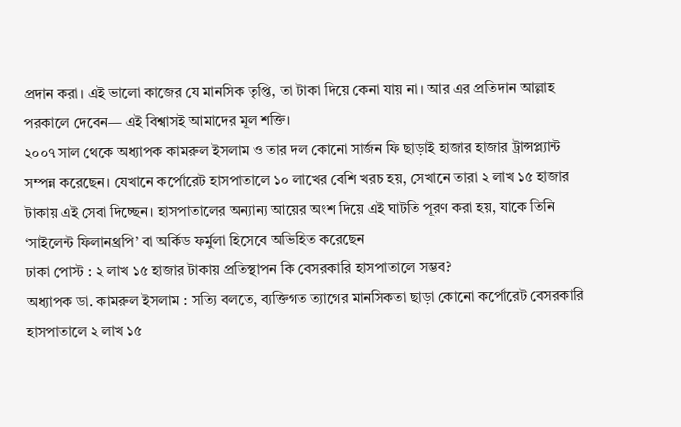প্রদান করা। এই ভালো কাজের যে মানসিক তৃপ্তি, তা টাকা দিয়ে কেনা যায় না। আর এর প্রতিদান আল্লাহ পরকালে দেবেন— এই বিশ্বাসই আমাদের মূল শক্তি।
২০০৭ সাল থেকে অধ্যাপক কামরুল ইসলাম ও তার দল কোনো সার্জন ফি ছাড়াই হাজার হাজার ট্রান্সপ্ল্যান্ট সম্পন্ন করেছেন। যেখানে কর্পোরেট হাসপাতালে ১০ লাখের বেশি খরচ হয়, সেখানে তারা ২ লাখ ১৫ হাজার টাকায় এই সেবা দিচ্ছেন। হাসপাতালের অন্যান্য আয়ের অংশ দিয়ে এই ঘাটতি পূরণ করা হয়, যাকে তিনি ‘সাইলেন্ট ফিলানথ্রপি’ বা অর্কিড ফর্মুলা হিসেবে অভিহিত করেছেন
ঢাকা পোস্ট : ২ লাখ ১৫ হাজার টাকায় প্রতিস্থাপন কি বেসরকারি হাসপাতালে সম্ভব?
অধ্যাপক ডা. কামরুল ইসলাম : সত্যি বলতে, ব্যক্তিগত ত্যাগের মানসিকতা ছাড়া কোনো কর্পোরেট বেসরকারি হাসপাতালে ২ লাখ ১৫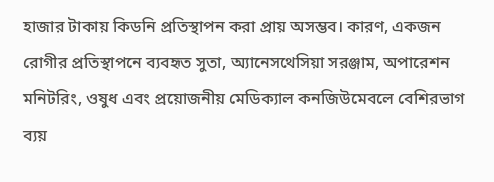হাজার টাকায় কিডনি প্রতিস্থাপন করা প্রায় অসম্ভব। কারণ, একজন রোগীর প্রতিস্থাপনে ব্যবহৃত সুতা, অ্যানেসথেসিয়া সরঞ্জাম, অপারেশন মনিটরিং, ওষুধ এবং প্রয়োজনীয় মেডিক্যাল কনজিউমেবলে বেশিরভাগ ব্যয়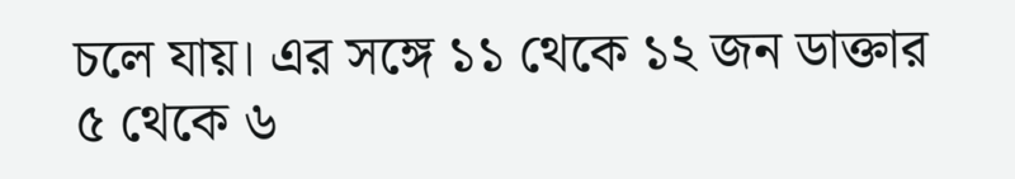চলে যায়। এর সঙ্গে ১১ থেকে ১২ জন ডাক্তার ৫ থেকে ৬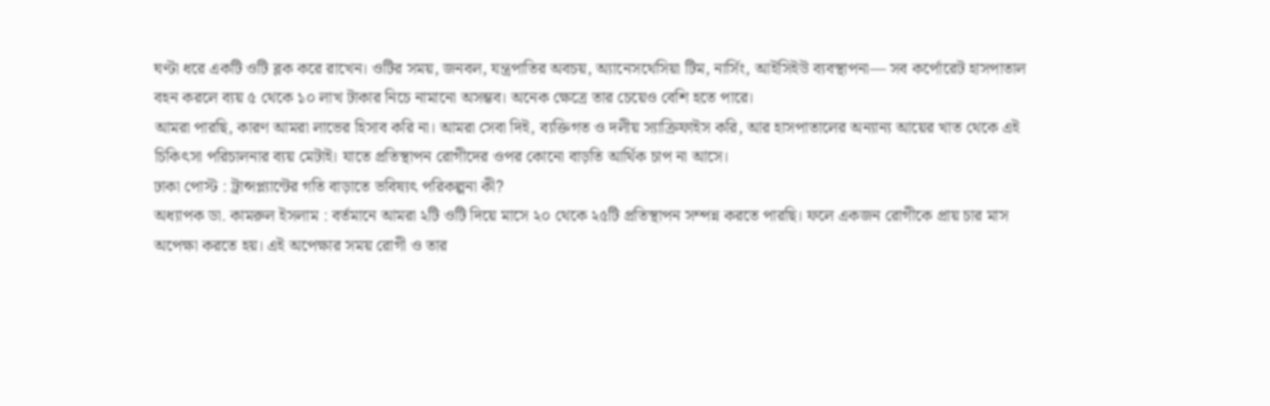ঘণ্টা ধরে একটি ওটি ব্লক করে রাখেন। ওটির সময়, জনবল, যন্ত্রপাতির অবচয়, অ্যানেসথেসিয়া টিম, নার্সিং, আইসিইউ ব্যবস্থাপনা— সব কর্পোরেট হাসপাতাল বহন করলে ব্যয় ৫ থেকে ১০ লাখ টাকার নিচে নামানো অসম্ভব। অনেক ক্ষেত্রে তার চেয়েও বেশি হতে পারে।
আমরা পারছি, কারণ আমরা লাভের হিসাব করি না। আমরা সেবা দিই, ব্যক্তিগত ও দলীয় স্যাক্রিফাইস করি, আর হাসপাতালের অন্যান্য আয়ের খাত থেকে এই চিকিৎসা পরিচালনার ব্যয় মেটাই। যাতে প্রতিস্থাপন রোগীদের ওপর কোনো বাড়তি আর্থিক চাপ না আসে।
ঢাকা পোস্ট : ট্রান্সপ্ল্যান্টের গতি বাড়াতে ভবিষ্যৎ পরিকল্পনা কী?
অধ্যাপক ডা. কামরুল ইসলাম : বর্তমানে আমরা ২টি ওটি দিয়ে মাসে ২০ থেকে ২৫টি প্রতিস্থাপন সম্পন্ন করতে পারছি। ফলে একজন রোগীকে প্রায় চার মাস অপেক্ষা করতে হয়। এই অপেক্ষার সময় রোগী ও তার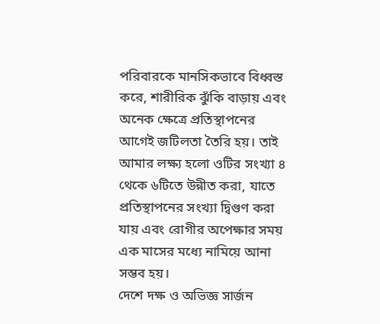পরিবারকে মানসিকভাবে বিধ্বস্ত করে, শারীরিক ঝুঁকি বাড়ায় এবং অনেক ক্ষেত্রে প্রতিস্থাপনের আগেই জটিলতা তৈরি হয়। তাই আমার লক্ষ্য হলো ওটির সংখ্যা ৪ থেকে ৬টিতে উন্নীত করা, যাতে প্রতিস্থাপনের সংখ্যা দ্বিগুণ করা যায় এবং রোগীর অপেক্ষার সময় এক মাসের মধ্যে নামিয়ে আনা সম্ভব হয়।
দেশে দক্ষ ও অভিজ্ঞ সার্জন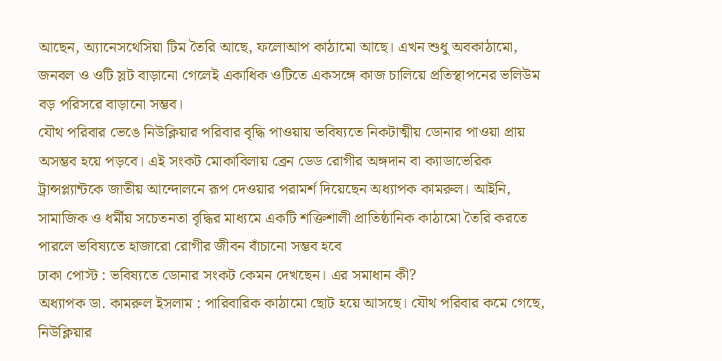আছেন, অ্যানেসথেসিয়া টিম তৈরি আছে, ফলোআপ কাঠামো আছে। এখন শুধু অবকাঠামো, জনবল ও ওটি স্লট বাড়ানো গেলেই একাধিক ওটিতে একসঙ্গে কাজ চালিয়ে প্রতিস্থাপনের ভলিউম বড় পরিসরে বাড়ানো সম্ভব।
যৌথ পরিবার ভেঙে নিউক্লিয়ার পরিবার বৃদ্ধি পাওয়ায় ভবিষ্যতে নিকটাত্মীয় ডোনার পাওয়া প্রায় অসম্ভব হয়ে পড়বে। এই সংকট মোকাবিলায় ব্রেন ডেড রোগীর অঙ্গদান বা ক্যাডাভেরিক ট্রান্সপ্ল্যান্টকে জাতীয় আন্দোলনে রূপ দেওয়ার পরামর্শ দিয়েছেন অধ্যাপক কামরুল। আইনি, সামাজিক ও ধর্মীয় সচেতনতা বৃদ্ধির মাধ্যমে একটি শক্তিশালী প্রাতিষ্ঠানিক কাঠামো তৈরি করতে পারলে ভবিষ্যতে হাজারো রোগীর জীবন বাঁচানো সম্ভব হবে
ঢাকা পোস্ট : ভবিষ্যতে ডোনার সংকট কেমন দেখছেন। এর সমাধান কী?
অধ্যাপক ডা. কামরুল ইসলাম : পারিবারিক কাঠামো ছোট হয়ে আসছে। যৌথ পরিবার কমে গেছে, নিউক্লিয়ার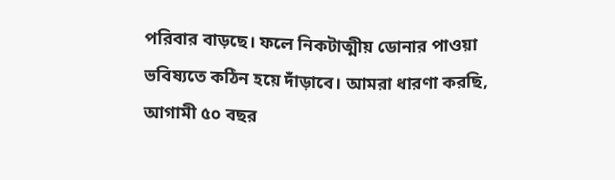পরিবার বাড়ছে। ফলে নিকটাত্মীয় ডোনার পাওয়া ভবিষ্যতে কঠিন হয়ে দাঁড়াবে। আমরা ধারণা করছি, আগামী ৫০ বছর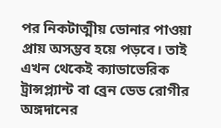পর নিকটাত্মীয় ডোনার পাওয়া প্রায় অসম্ভব হয়ে পড়বে। তাই এখন থেকেই ক্যাডাভেরিক ট্রান্সপ্ল্যান্ট বা ব্রেন ডেড রোগীর অঙ্গদানের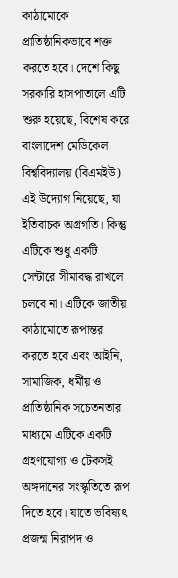কাঠামোকে প্রাতিষ্ঠানিকভাবে শক্ত করতে হবে। দেশে কিছু সরকারি হাসপাতালে এটি শুরু হয়েছে, বিশেষ করে বাংলাদেশ মেডিকেল বিশ্ববিদ্যালয় (বিএমইউ) এই উদ্যোগ নিয়েছে, যা ইতিবাচক অগ্রগতি। কিন্তু এটিকে শুধু একটি সেন্টারে সীমাবদ্ধ রাখলে চলবে না। এটিকে জাতীয় কাঠামোতে রূপান্তর করতে হবে এবং আইনি, সামাজিক, ধর্মীয় ও প্রাতিষ্ঠানিক সচেতনতার মাধ্যমে এটিকে একটি গ্রহণযোগ্য ও টেকসই অঙ্গদানের সংস্কৃতিতে রূপ দিতে হবে। যাতে ভবিষ্যৎ প্রজন্ম নিরাপদ ও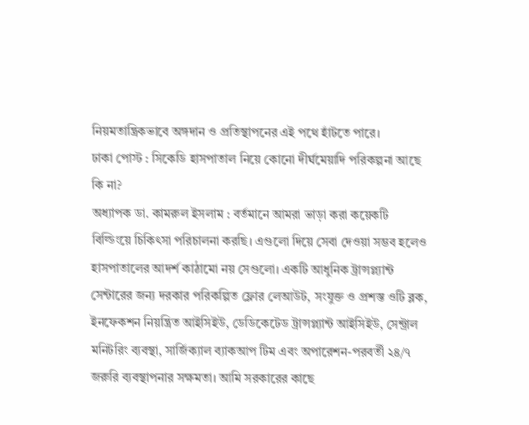নিয়মতান্ত্রিকভাবে অঙ্গদান ও প্রতিস্থাপনের এই পথে হাঁটতে পারে।
ঢাকা পোস্ট : সিকেডি হাসপাতাল নিয়ে কোনো দীর্ঘমেয়াদি পরিকল্পনা আছে কি না?
অধ্যাপক ডা. কামরুল ইসলাম : বর্তমানে আমরা ভাড়া করা কয়েকটি বিল্ডিংয়ে চিকিৎসা পরিচালনা করছি। এগুলো দিয়ে সেবা দেওয়া সম্ভব হলেও হাসপাতালের আদর্শ কাঠামো নয় সেগুলো। একটি আধুনিক ট্রান্সপ্ল্যান্ট সেন্টারের জন্য দরকার পরিকল্পিত ফ্লোর লেআউট, সংযুক্ত ও প্রশস্ত ওটি ব্লক, ইনফেকশন নিয়ন্ত্রিত আইসিইউ, ডেডিকেটেড ট্রান্সপ্ল্যান্ট আইসিইউ, সেন্ট্রাল মনিটরিং ব্যবস্থা, সার্জিক্যাল ব্যাকআপ টিম এবং অপারেশন-পরবর্তী ২৪/৭ জরুরি ব্যবস্থাপনার সক্ষমতা। আমি সরকারের কাছে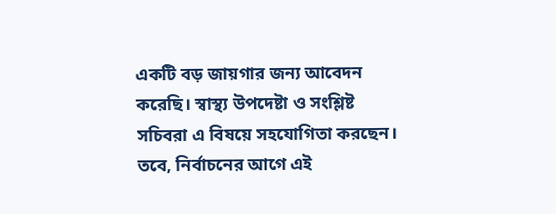একটি বড় জায়গার জন্য আবেদন করেছি। স্বাস্থ্য উপদেষ্টা ও সংশ্লিষ্ট সচিবরা এ বিষয়ে সহযোগিতা করছেন।
তবে, নির্বাচনের আগে এই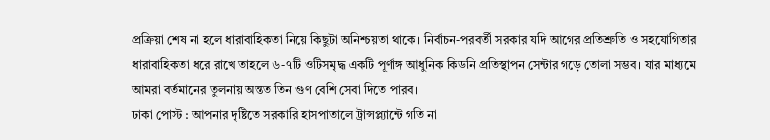প্রক্রিয়া শেষ না হলে ধারাবাহিকতা নিয়ে কিছুটা অনিশ্চয়তা থাকে। নির্বাচন-পরবর্তী সরকার যদি আগের প্রতিশ্রুতি ও সহযোগিতার ধারাবাহিকতা ধরে রাখে তাহলে ৬-৭টি ওটিসমৃদ্ধ একটি পূর্ণাঙ্গ আধুনিক কিডনি প্রতিস্থাপন সেন্টার গড়ে তোলা সম্ভব। যার মাধ্যমে আমরা বর্তমানের তুলনায় অন্তত তিন গুণ বেশি সেবা দিতে পারব।
ঢাকা পোস্ট : আপনার দৃষ্টিতে সরকারি হাসপাতালে ট্রান্সপ্ল্যান্টে গতি না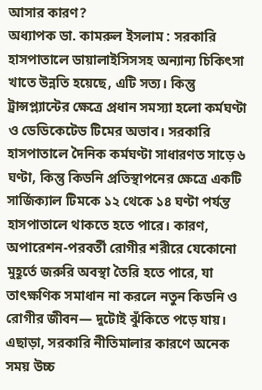আসার কারণ?
অধ্যাপক ডা. কামরুল ইসলাম : সরকারি হাসপাতালে ডায়ালাইসিসসহ অন্যান্য চিকিৎসা খাতে উন্নতি হয়েছে, এটি সত্য। কিন্তু ট্রান্সপ্ল্যান্টের ক্ষেত্রে প্রধান সমস্যা হলো কর্মঘণ্টা ও ডেডিকেটেড টিমের অভাব। সরকারি হাসপাতালে দৈনিক কর্মঘণ্টা সাধারণত সাড়ে ৬ ঘণ্টা, কিন্তু কিডনি প্রতিস্থাপনের ক্ষেত্রে একটি সার্জিক্যাল টিমকে ১২ থেকে ১৪ ঘণ্টা পর্যন্ত হাসপাতালে থাকতে হতে পারে। কারণ, অপারেশন-পরবর্তী রোগীর শরীরে যেকোনো মুহূর্তে জরুরি অবস্থা তৈরি হতে পারে, যা তাৎক্ষণিক সমাধান না করলে নতুন কিডনি ও রোগীর জীবন— দুটোই ঝুঁকিতে পড়ে যায়।
এছাড়া, সরকারি নীতিমালার কারণে অনেক সময় উচ্চ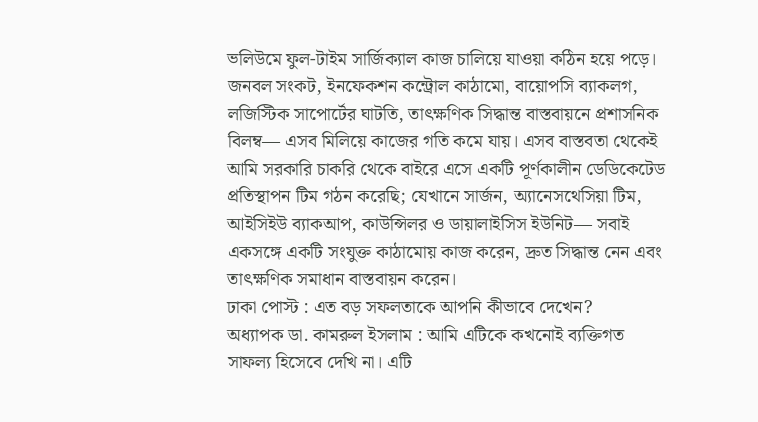ভলিউমে ফুল-টাইম সার্জিক্যাল কাজ চালিয়ে যাওয়া কঠিন হয়ে পড়ে। জনবল সংকট, ইনফেকশন কন্ট্রোল কাঠামো, বায়োপসি ব্যাকলগ, লজিস্টিক সাপোর্টের ঘাটতি, তাৎক্ষণিক সিদ্ধান্ত বাস্তবায়নে প্রশাসনিক বিলম্ব— এসব মিলিয়ে কাজের গতি কমে যায়। এসব বাস্তবতা থেকেই আমি সরকারি চাকরি থেকে বাইরে এসে একটি পূর্ণকালীন ডেডিকেটেড প্রতিস্থাপন টিম গঠন করেছি; যেখানে সার্জন, অ্যানেসথেসিয়া টিম, আইসিইউ ব্যাকআপ, কাউন্সিলর ও ডায়ালাইসিস ইউনিট— সবাই একসঙ্গে একটি সংযুক্ত কাঠামোয় কাজ করেন, দ্রুত সিদ্ধান্ত নেন এবং তাৎক্ষণিক সমাধান বাস্তবায়ন করেন।
ঢাকা পোস্ট : এত বড় সফলতাকে আপনি কীভাবে দেখেন?
অধ্যাপক ডা. কামরুল ইসলাম : আমি এটিকে কখনোই ব্যক্তিগত সাফল্য হিসেবে দেখি না। এটি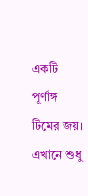একটি পূর্ণাঙ্গ টিমের জয়। এখানে শুধু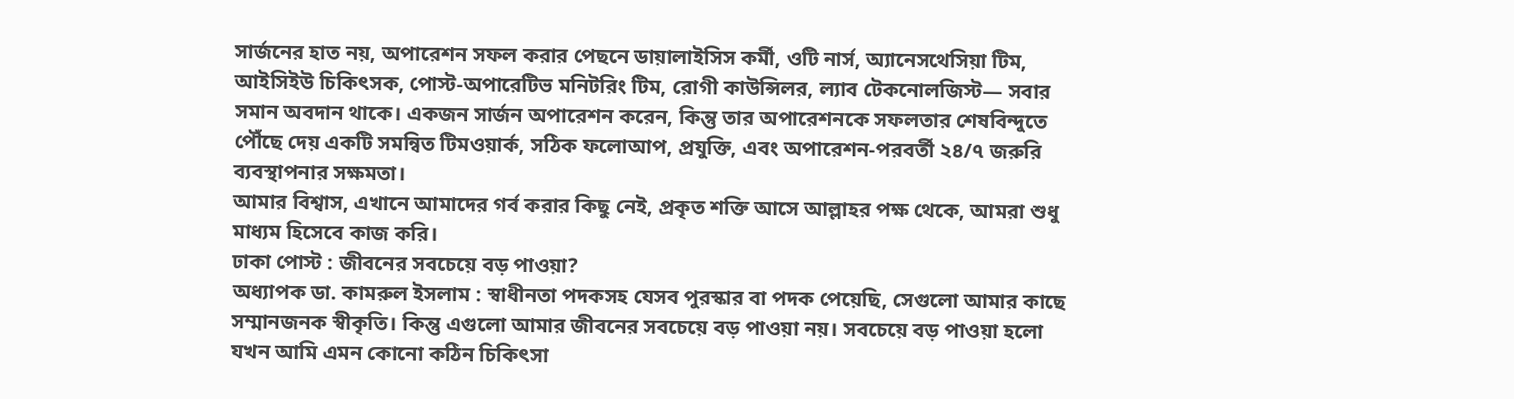সার্জনের হাত নয়, অপারেশন সফল করার পেছনে ডায়ালাইসিস কর্মী, ওটি নার্স, অ্যানেসথেসিয়া টিম, আইসিইউ চিকিৎসক, পোস্ট-অপারেটিভ মনিটরিং টিম, রোগী কাউন্সিলর, ল্যাব টেকনোলজিস্ট— সবার সমান অবদান থাকে। একজন সার্জন অপারেশন করেন, কিন্তু তার অপারেশনকে সফলতার শেষবিন্দুতে পৌঁছে দেয় একটি সমন্বিত টিমওয়ার্ক, সঠিক ফলোআপ, প্রযুক্তি, এবং অপারেশন-পরবর্তী ২৪/৭ জরুরি ব্যবস্থাপনার সক্ষমতা।
আমার বিশ্বাস, এখানে আমাদের গর্ব করার কিছু নেই, প্রকৃত শক্তি আসে আল্লাহর পক্ষ থেকে, আমরা শুধু মাধ্যম হিসেবে কাজ করি।
ঢাকা পোস্ট : জীবনের সবচেয়ে বড় পাওয়া?
অধ্যাপক ডা. কামরুল ইসলাম : স্বাধীনতা পদকসহ যেসব পুরস্কার বা পদক পেয়েছি, সেগুলো আমার কাছে সম্মানজনক স্বীকৃতি। কিন্তু এগুলো আমার জীবনের সবচেয়ে বড় পাওয়া নয়। সবচেয়ে বড় পাওয়া হলো যখন আমি এমন কোনো কঠিন চিকিৎসা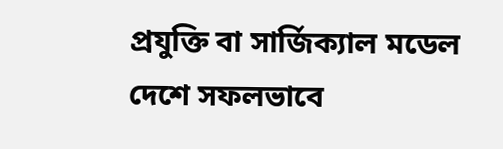প্রযুক্তি বা সার্জিক্যাল মডেল দেশে সফলভাবে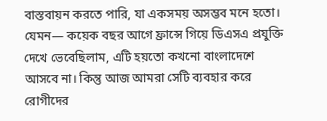বাস্তবায়ন করতে পারি, যা একসময় অসম্ভব মনে হতো। যেমন— কয়েক বছর আগে ফ্রান্সে গিয়ে ডিএসএ প্রযুক্তি দেখে ভেবেছিলাম, এটি হয়তো কখনো বাংলাদেশে আসবে না। কিন্তু আজ আমরা সেটি ব্যবহার করে রোগীদের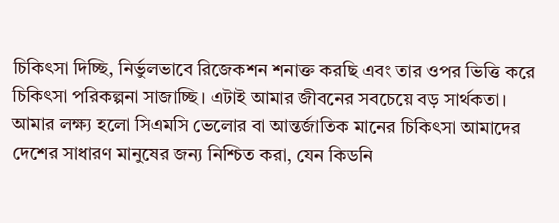চিকিৎসা দিচ্ছি, নির্ভুলভাবে রিজেকশন শনাক্ত করছি এবং তার ওপর ভিত্তি করে চিকিৎসা পরিকল্পনা সাজাচ্ছি। এটাই আমার জীবনের সবচেয়ে বড় সার্থকতা।
আমার লক্ষ্য হলো সিএমসি ভেলোর বা আন্তর্জাতিক মানের চিকিৎসা আমাদের দেশের সাধারণ মানুষের জন্য নিশ্চিত করা, যেন কিডনি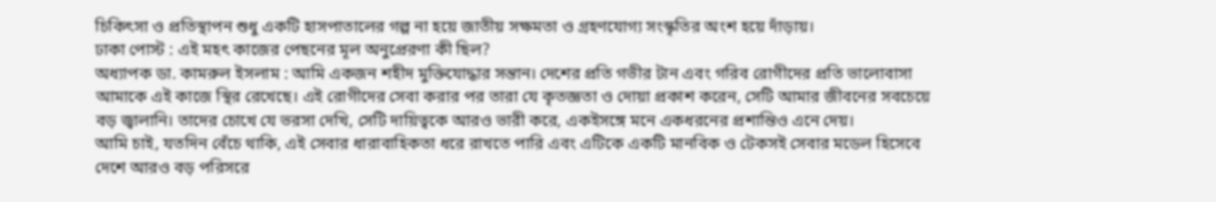চিকিৎসা ও প্রতিস্থাপন শুধু একটি হাসপাতালের গল্প না হয়ে জাতীয় সক্ষমতা ও গ্রহণযোগ্য সংস্কৃতির অংশ হয়ে দাঁড়ায়।
ঢাকা পোস্ট : এই মহৎ কাজের পেছনের মূল অনুপ্রেরণা কী ছিল?
অধ্যাপক ডা. কামরুল ইসলাম : আমি একজন শহীদ মুক্তিযোদ্ধার সন্তান। দেশের প্রতি গভীর টান এবং গরিব রোগীদের প্রতি ভালোবাসা আমাকে এই কাজে স্থির রেখেছে। এই রোগীদের সেবা করার পর তারা যে কৃতজ্ঞতা ও দোয়া প্রকাশ করেন, সেটি আমার জীবনের সবচেয়ে বড় জ্বালানি। তাদের চোখে যে ভরসা দেখি, সেটি দায়িত্বকে আরও ভারী করে, একইসঙ্গে মনে একধরনের প্রশান্তিও এনে দেয়।
আমি চাই, যতদিন বেঁচে থাকি, এই সেবার ধারাবাহিকতা ধরে রাখতে পারি এবং এটিকে একটি মানবিক ও টেকসই সেবার মডেল হিসেবে দেশে আরও বড় পরিসরে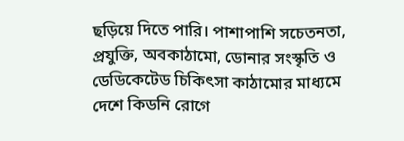ছড়িয়ে দিতে পারি। পাশাপাশি সচেতনতা, প্রযুক্তি, অবকাঠামো, ডোনার সংস্কৃতি ও ডেডিকেটেড চিকিৎসা কাঠামোর মাধ্যমে দেশে কিডনি রোগে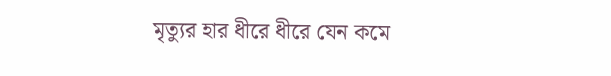মৃত্যুর হার ধীরে ধীরে যেন কমে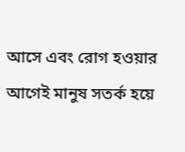আসে এবং রোগ হওয়ার আগেই মানুষ সতর্ক হয়ে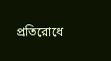প্রতিরোধে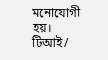মনোযোগী হয়।
টিআই/